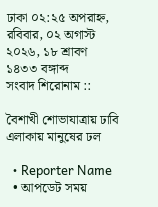ঢাকা ০২:২৫ অপরাহ্ন, রবিবার, ০২ অগাস্ট ২০২৬, ১৮ শ্রাবণ ১৪৩৩ বঙ্গাব্দ
সংবাদ শিরোনাম ::

বৈশাখী শোভাযাত্রায় ঢাবি এলাকায় মানুষের ঢল

  • Reporter Name
  • আপডেট সময়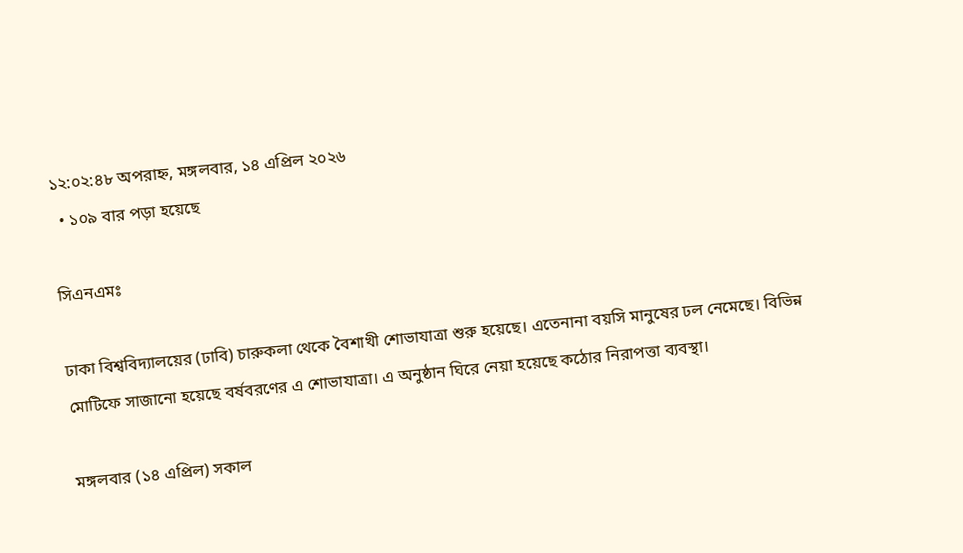১২:০২:৪৮ অপরাহ্ন, মঙ্গলবার, ১৪ এপ্রিল ২০২৬
  • ১০৯ বার পড়া হয়েছে

সিএনএমঃ

ঢাকা বিশ্ববিদ্যালয়ের (ঢাবি) চারুকলা থেকে বৈশাখী শোভাযাত্রা শুরু হয়েছে। এতেনানা বয়সি মানুষের ঢল নেমেছে। বিভিন্ন মোটিফে সাজানো হয়েছে বর্ষবরণের এ শোভাযাত্রা। এ অনুষ্ঠান ঘিরে নেয়া হয়েছে কঠোর নিরাপত্তা ব্যবস্থা।

মঙ্গলবার (১৪ এপ্রিল) সকাল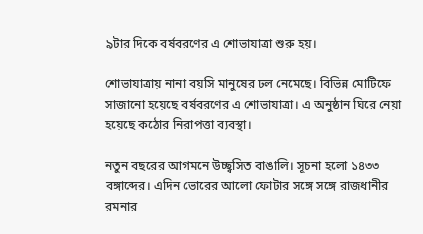৯টার দিকে বর্ষবরণের এ শোভাযাত্রা শুরু হয়।

শোভাযাত্রায় নানা বয়সি মানুষের ঢল নেমেছে। বিভিন্ন মোটিফে সাজানো হয়েছে বর্ষবরণের এ শোভাযাত্রা। এ অনুষ্ঠান ঘিরে নেয়া হয়েছে কঠোর নিরাপত্তা ব্যবস্থা।

নতুন বছরের আগমনে উচ্ছ্বসিত বাঙালি। সূচনা হলো ১৪৩৩ বঙ্গাব্দের। এদিন ভোরের আলো ফোটার সঙ্গে সঙ্গে রাজধানীর রমনার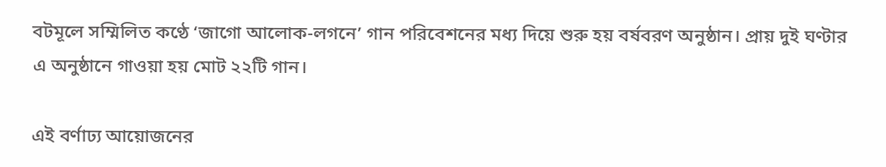বটমূলে সম্মিলিত কণ্ঠে ‘জাগো আলোক-লগনে’ গান পরিবেশনের মধ্য দিয়ে শুরু হয় বর্ষবরণ অনুষ্ঠান। প্রায় দুই ঘণ্টার এ অনুষ্ঠানে গাওয়া হয় মোট ২২টি গান।

এই বর্ণাঢ্য আয়োজনের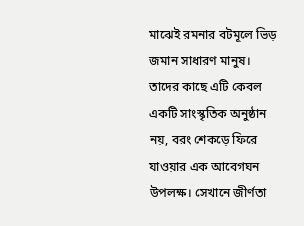মাঝেই রমনার বটমূলে ভিড় জমান সাধারণ মানুষ। তাদের কাছে এটি কেবল একটি সাংস্কৃতিক অনুষ্ঠান নয়, বরং শেকড়ে ফিরে যাওয়ার এক আবেগঘন উপলক্ষ। সেখানে জীর্ণতা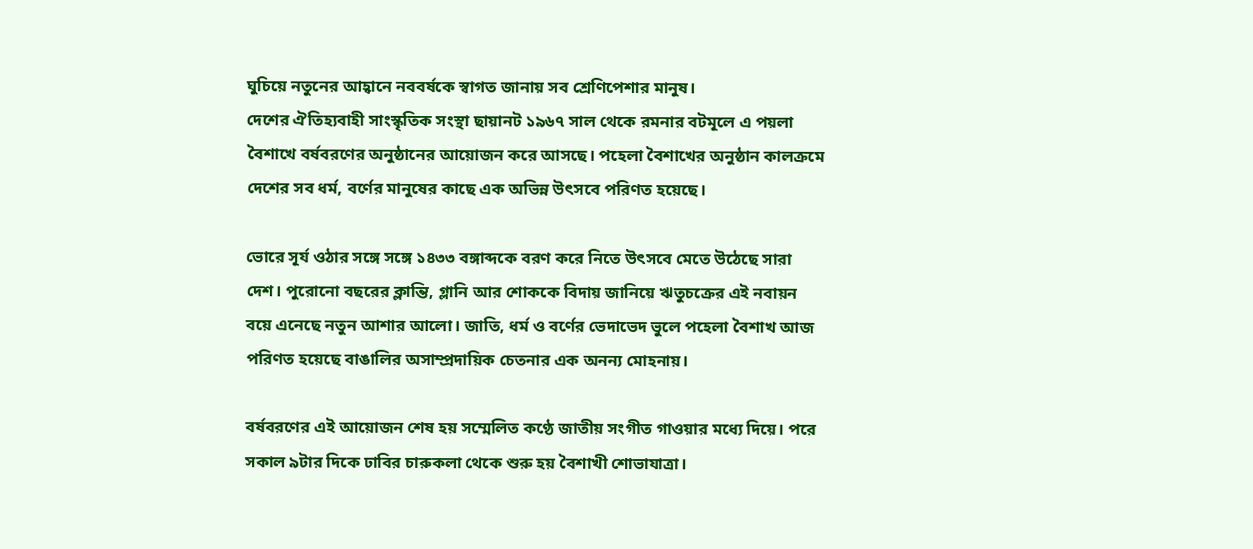ঘুচিয়ে নতুনের আহ্বানে নববর্ষকে স্বাগত জানায় সব শ্রেণিপেশার মানুষ।
দেশের ঐতিহ্যবাহী সাংস্কৃতিক সংস্থা ছায়ানট ১৯৬৭ সাল থেকে রমনার বটমূলে এ পয়লা বৈশাখে বর্ষবরণের অনুষ্ঠানের আয়োজন করে আসছে। পহেলা বৈশাখের অনুষ্ঠান কালক্রমে দেশের সব ধর্ম, বর্ণের মানুষের কাছে এক অভিন্ন উৎসবে পরিণত হয়েছে।

ভোরে সূর্য ওঠার সঙ্গে সঙ্গে ১৪৩৩ বঙ্গাব্দকে বরণ করে নিতে উৎসবে মেতে উঠেছে সারা দেশ। পুরোনো বছরের ক্লান্তি, গ্লানি আর শোককে বিদায় জানিয়ে ঋতুচক্রের এই নবায়ন বয়ে এনেছে নতুন আশার আলো। জাতি, ধর্ম ও বর্ণের ভেদাভেদ ভুলে পহেলা বৈশাখ আজ পরিণত হয়েছে বাঙালির অসাম্প্রদায়িক চেতনার এক অনন্য মোহনায়।

বর্ষবরণের এই আয়োজন শেষ হয় সম্মেলিত কণ্ঠে জাতীয় সংগীত গাওয়ার মধ্যে দিয়ে। পরে সকাল ৯টার দিকে ঢাবির চারুকলা থেকে শুরু হয় বৈশাখী শোভাযাত্রা।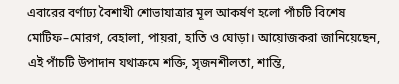এবারের বর্ণাঢ্য বৈশাখী শোভাযাত্রার মূল আকর্ষণ হলো পাঁচটি বিশেষ মোটিফ–মোরগ, বেহালা, পায়রা, হাতি ও ঘোড়া। আয়োজকরা জানিয়েছেন, এই পাঁচটি উপাদান যথাক্রমে শক্তি, সৃজনশীলতা, শান্তি,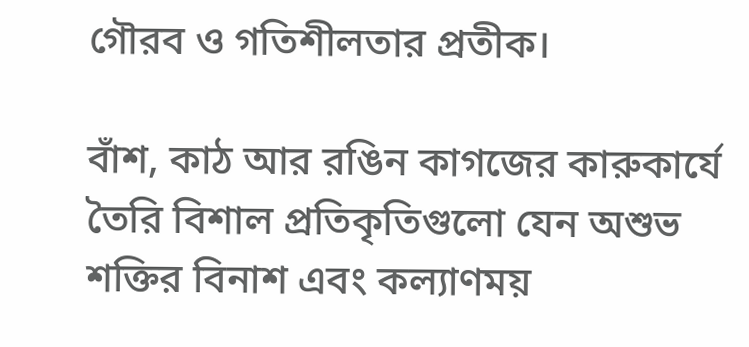গৌরব ও গতিশীলতার প্রতীক।

বাঁশ, কাঠ আর রঙিন কাগজের কারুকার্যে তৈরি বিশাল প্রতিকৃতিগুলো যেন অশুভ শক্তির বিনাশ এবং কল্যাণময়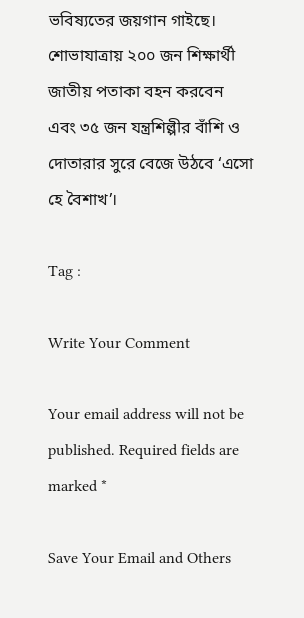ভবিষ্যতের জয়গান গাইছে। শোভাযাত্রায় ২০০ জন শিক্ষার্থী জাতীয় পতাকা বহন করবেন এবং ৩৫ জন যন্ত্রশিল্পীর বাঁশি ও দোতারার সুরে বেজে উঠবে ‘এসো হে বৈশাখ’।

Tag :

Write Your Comment

Your email address will not be published. Required fields are marked *

Save Your Email and Others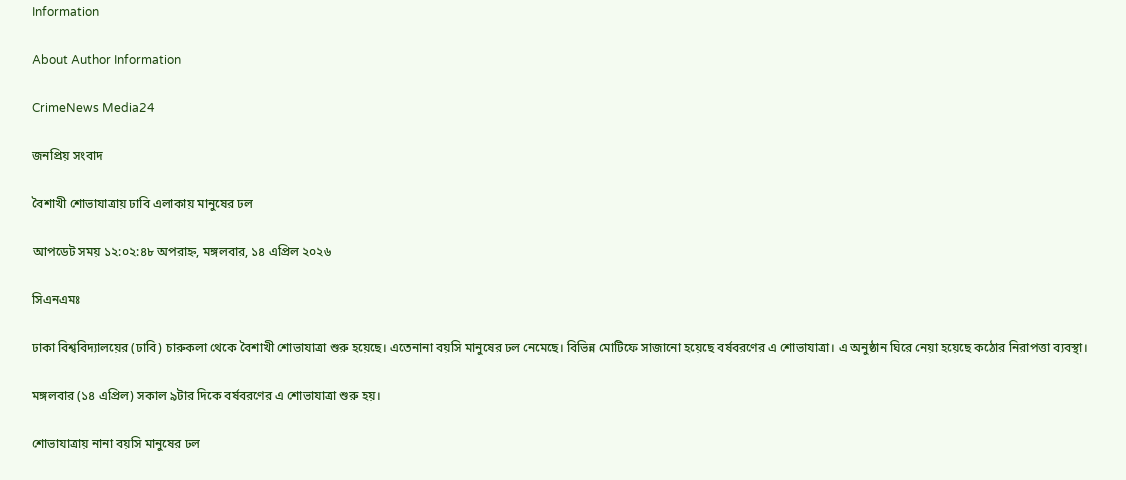Information

About Author Information

CrimeNews Media24

জনপ্রিয় সংবাদ

বৈশাখী শোভাযাত্রায় ঢাবি এলাকায় মানুষের ঢল

আপডেট সময় ১২:০২:৪৮ অপরাহ্ন, মঙ্গলবার, ১৪ এপ্রিল ২০২৬

সিএনএমঃ

ঢাকা বিশ্ববিদ্যালয়ের (ঢাবি) চারুকলা থেকে বৈশাখী শোভাযাত্রা শুরু হয়েছে। এতেনানা বয়সি মানুষের ঢল নেমেছে। বিভিন্ন মোটিফে সাজানো হয়েছে বর্ষবরণের এ শোভাযাত্রা। এ অনুষ্ঠান ঘিরে নেয়া হয়েছে কঠোর নিরাপত্তা ব্যবস্থা।

মঙ্গলবার (১৪ এপ্রিল) সকাল ৯টার দিকে বর্ষবরণের এ শোভাযাত্রা শুরু হয়।

শোভাযাত্রায় নানা বয়সি মানুষের ঢল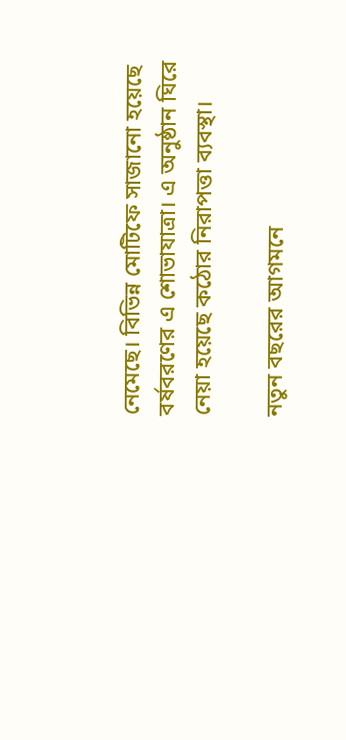নেমেছে। বিভিন্ন মোটিফে সাজানো হয়েছে বর্ষবরণের এ শোভাযাত্রা। এ অনুষ্ঠান ঘিরে নেয়া হয়েছে কঠোর নিরাপত্তা ব্যবস্থা।

নতুন বছরের আগমনে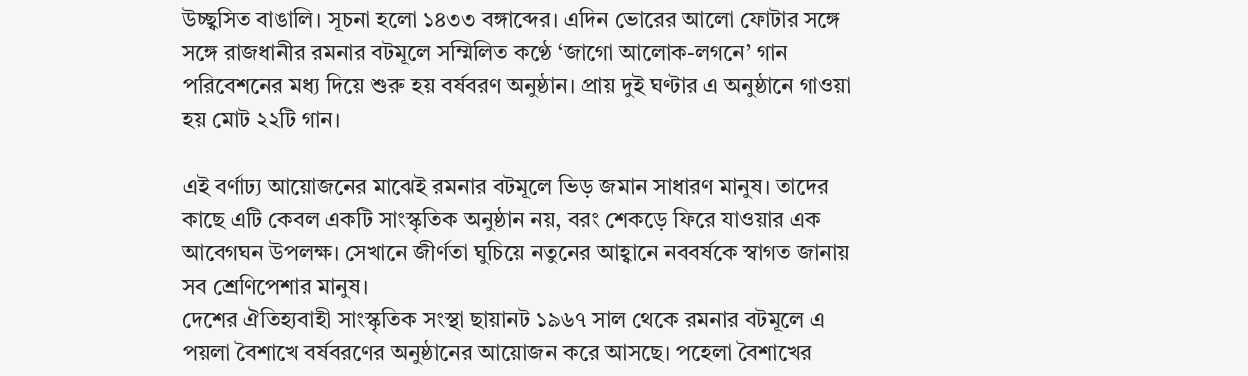উচ্ছ্বসিত বাঙালি। সূচনা হলো ১৪৩৩ বঙ্গাব্দের। এদিন ভোরের আলো ফোটার সঙ্গে সঙ্গে রাজধানীর রমনার বটমূলে সম্মিলিত কণ্ঠে ‘জাগো আলোক-লগনে’ গান পরিবেশনের মধ্য দিয়ে শুরু হয় বর্ষবরণ অনুষ্ঠান। প্রায় দুই ঘণ্টার এ অনুষ্ঠানে গাওয়া হয় মোট ২২টি গান।

এই বর্ণাঢ্য আয়োজনের মাঝেই রমনার বটমূলে ভিড় জমান সাধারণ মানুষ। তাদের কাছে এটি কেবল একটি সাংস্কৃতিক অনুষ্ঠান নয়, বরং শেকড়ে ফিরে যাওয়ার এক আবেগঘন উপলক্ষ। সেখানে জীর্ণতা ঘুচিয়ে নতুনের আহ্বানে নববর্ষকে স্বাগত জানায় সব শ্রেণিপেশার মানুষ।
দেশের ঐতিহ্যবাহী সাংস্কৃতিক সংস্থা ছায়ানট ১৯৬৭ সাল থেকে রমনার বটমূলে এ পয়লা বৈশাখে বর্ষবরণের অনুষ্ঠানের আয়োজন করে আসছে। পহেলা বৈশাখের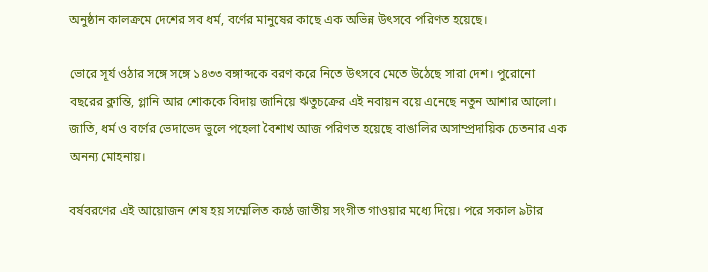অনুষ্ঠান কালক্রমে দেশের সব ধর্ম, বর্ণের মানুষের কাছে এক অভিন্ন উৎসবে পরিণত হয়েছে।

ভোরে সূর্য ওঠার সঙ্গে সঙ্গে ১৪৩৩ বঙ্গাব্দকে বরণ করে নিতে উৎসবে মেতে উঠেছে সারা দেশ। পুরোনো বছরের ক্লান্তি, গ্লানি আর শোককে বিদায় জানিয়ে ঋতুচক্রের এই নবায়ন বয়ে এনেছে নতুন আশার আলো। জাতি, ধর্ম ও বর্ণের ভেদাভেদ ভুলে পহেলা বৈশাখ আজ পরিণত হয়েছে বাঙালির অসাম্প্রদায়িক চেতনার এক অনন্য মোহনায়।

বর্ষবরণের এই আয়োজন শেষ হয় সম্মেলিত কণ্ঠে জাতীয় সংগীত গাওয়ার মধ্যে দিয়ে। পরে সকাল ৯টার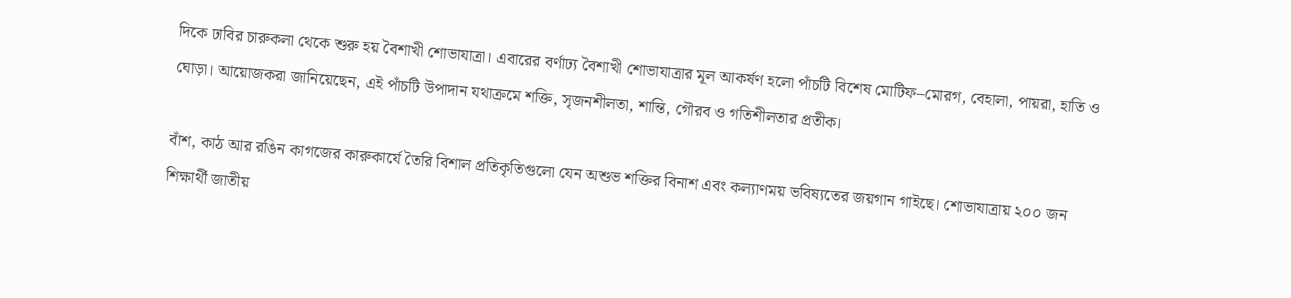দিকে ঢাবির চারুকলা থেকে শুরু হয় বৈশাখী শোভাযাত্রা। এবারের বর্ণাঢ্য বৈশাখী শোভাযাত্রার মূল আকর্ষণ হলো পাঁচটি বিশেষ মোটিফ–মোরগ, বেহালা, পায়রা, হাতি ও ঘোড়া। আয়োজকরা জানিয়েছেন, এই পাঁচটি উপাদান যথাক্রমে শক্তি, সৃজনশীলতা, শান্তি, গৌরব ও গতিশীলতার প্রতীক।

বাঁশ, কাঠ আর রঙিন কাগজের কারুকার্যে তৈরি বিশাল প্রতিকৃতিগুলো যেন অশুভ শক্তির বিনাশ এবং কল্যাণময় ভবিষ্যতের জয়গান গাইছে। শোভাযাত্রায় ২০০ জন শিক্ষার্থী জাতীয়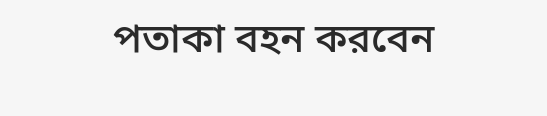পতাকা বহন করবেন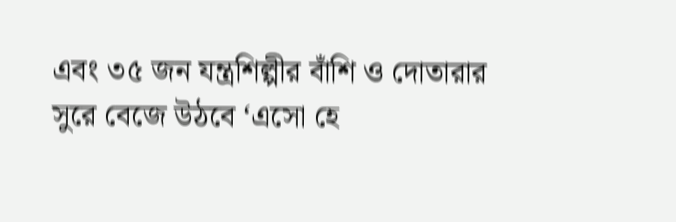এবং ৩৫ জন যন্ত্রশিল্পীর বাঁশি ও দোতারার সুরে বেজে উঠবে ‘এসো হে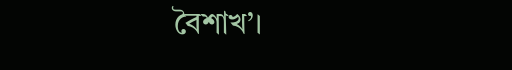বৈশাখ’।